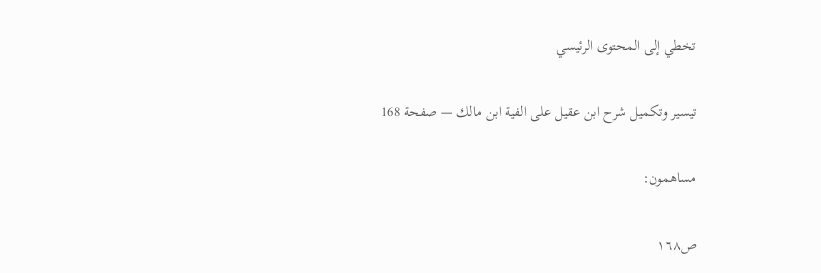تخطي إلى المحتوى الرئيسي

تيسير وتكميل شرح ابن عقيل على الفية ابن مالك — صفحة 168

مساهمون:

ص١٦٨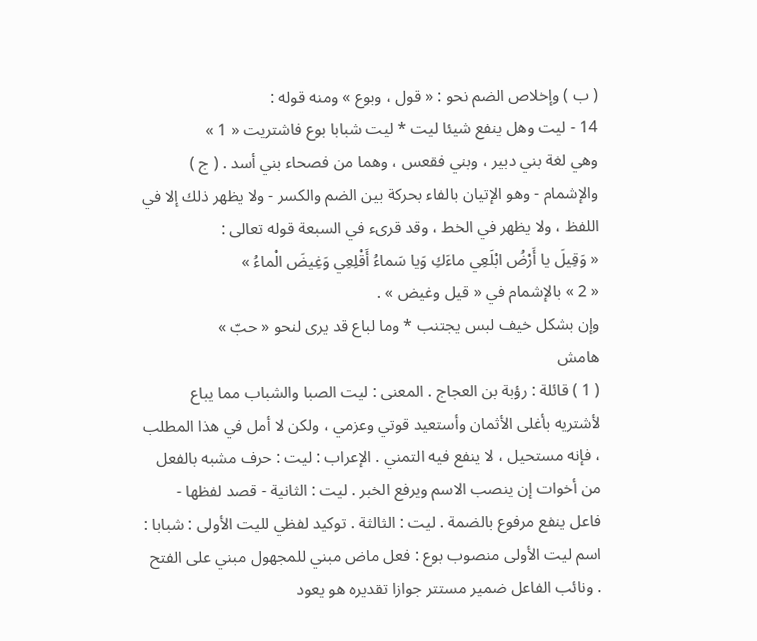( ب ) وإخلاص الضم نحو : « قول ، وبوع » ومنه قوله :
14 - ليت وهل ينفع شيئا ليت * ليت شبابا بوع فاشتريت « 1 »
وهي لغة بني دبير ، وبني فقعس ، وهما من فصحاء بني أسد . ( ج ) والإشمام - وهو الإتيان بالفاء بحركة بين الضم والكسر - ولا يظهر ذلك إلا في اللفظ ، ولا يظهر في الخط ، وقد قرىء في السبعة قوله تعالى :
« وَقِيلَ يا أَرْضُ ابْلَعِي ماءَكِ وَيا سَماءُ أَقْلِعِي وَغِيضَ الْماءُ »
« 2 » بالإشمام في « قيل وغيض » .
وإن بشكل خيف لبس يجتنب * وما لباع قد يرى لنحو « حبّ »
هامش
( 1 ) قائلة : رؤبة بن العجاج . المعنى : ليت الصبا والشباب مما يباع لأشتريه بأغلى الأثمان وأستعيد قوتي وعزمي ، ولكن لا أمل في هذا المطلب ، فإنه مستحيل ، لا ينفع فيه التمني . الإعراب : ليت : حرف مشبه بالفعل من أخوات إن ينصب الاسم ويرفع الخبر . ليت : الثانية - قصد لفظها - فاعل ينفع مرفوع بالضمة . ليت : الثالثة . توكيد لفظي لليت الأولى : شبابا : اسم ليت الأولى منصوب بوع : فعل ماض مبني للمجهول مبني على الفتح . ونائب الفاعل ضمير مستتر جوازا تقديره هو يعود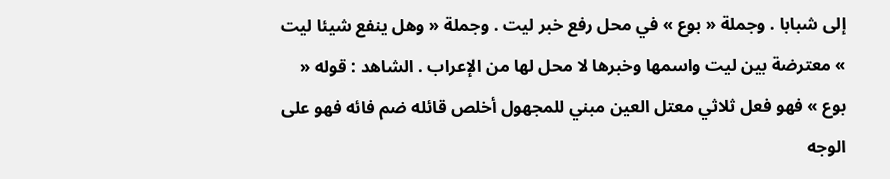إلى شبابا . وجملة « بوع » في محل رفع خبر ليت . وجملة « وهل ينفع شيئا ليت » معترضة بين ليت واسمها وخبرها لا محل لها من الإعراب . الشاهد : قوله « بوع » فهو فعل ثلاثي معتل العين مبني للمجهول أخلص قائله ضم فائه فهو على الوجه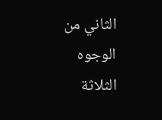الثاني من الوجوه الثلاثة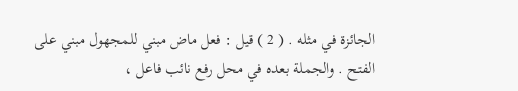الجائزة في مثله . ( 2 ) قيل : فعل ماض مبني للمجهول مبني على الفتح . والجملة بعده في محل رفع نائب فاعل ،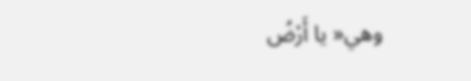وهي« يا أَرْضُ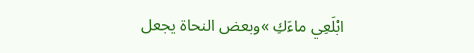ابْلَعِي ماءَكِ »وبعض النحاة يجعل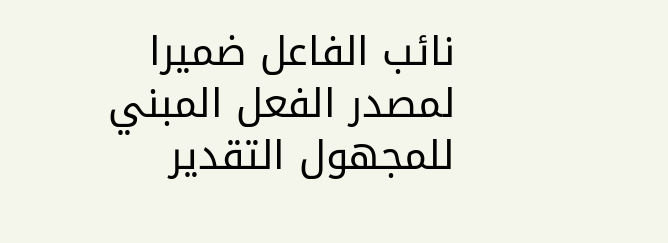نائب الفاعل ضميرا لمصدر الفعل المبني للمجهول التقدير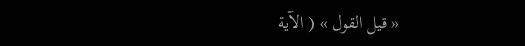« قيل القول » ( الآية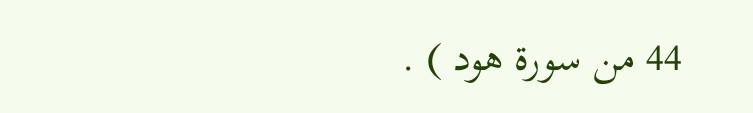44 من سورة هود ) .